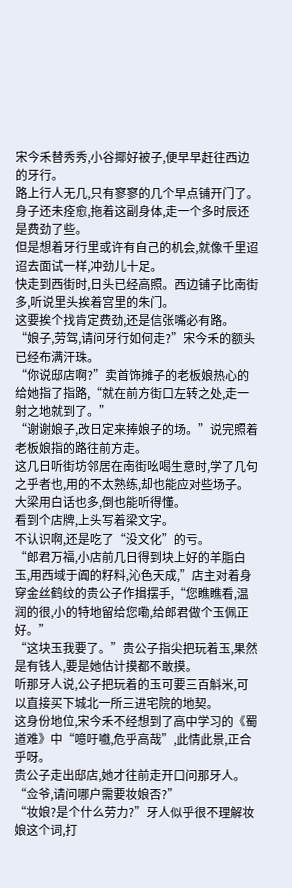宋今禾替秀秀,小谷揶好被子,便早早赶往西边的牙行。
路上行人无几,只有寥寥的几个早点铺开门了。身子还未痊愈,拖着这副身体,走一个多时辰还是费劲了些。
但是想着牙行里或许有自己的机会,就像千里迢迢去面试一样,冲劲儿十足。
快走到西街时,日头已经高照。西边铺子比南街多,听说里头挨着宫里的朱门。
这要挨个找肯定费劲,还是信张嘴必有路。
“娘子,劳驾,请问牙行如何走?”宋今禾的额头已经布满汗珠。
“你说邸店啊?”卖首饰摊子的老板娘热心的给她指了指路,“就在前方街口左转之处,走一射之地就到了。”
“谢谢娘子,改日定来捧娘子的场。”说完照着老板娘指的路往前方走。
这几日听街坊邻居在南街吆喝生意时,学了几句之乎者也,用的不太熟练,却也能应对些场子。大梁用白话也多,倒也能听得懂。
看到个店牌,上头写着梁文字。
不认识啊,还是吃了“没文化”的亏。
“郎君万福,小店前几日得到块上好的羊脂白玉,用西域于阗的籽料,沁色天成,”店主对着身穿金丝鹤纹的贵公子作揖摆手,“您瞧瞧看,温润的很,小的特地留给您嘞,给郎君做个玉佩正好。”
“这块玉我要了。”贵公子指尖把玩着玉,果然是有钱人,要是她估计摸都不敢摸。
听那牙人说,公子把玩着的玉可要三百斛米,可以直接买下城北一所三进宅院的地契。
这身份地位,宋今禾不经想到了高中学习的《蜀道难》中“噫吁嚱,危乎高哉”,此情此景,正合乎呀。
贵公子走出邸店,她才往前走开口问那牙人。
“佥爷,请问哪户需要妆娘否?”
“妆娘?是个什么劳力?”牙人似乎很不理解妆娘这个词,打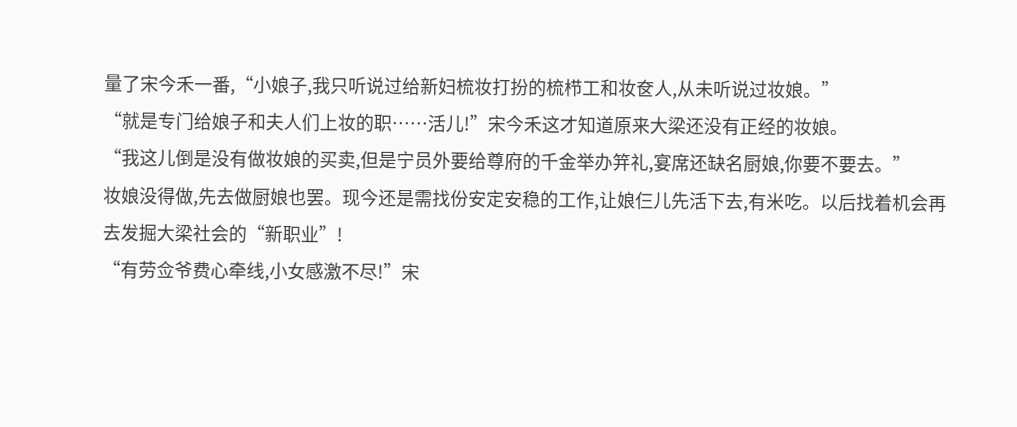量了宋今禾一番,“小娘子,我只听说过给新妇梳妆打扮的梳栉工和妆奁人,从未听说过妆娘。”
“就是专门给娘子和夫人们上妆的职……活儿!”宋今禾这才知道原来大梁还没有正经的妆娘。
“我这儿倒是没有做妆娘的买卖,但是宁员外要给尊府的千金举办笄礼,宴席还缺名厨娘,你要不要去。”
妆娘没得做,先去做厨娘也罢。现今还是需找份安定安稳的工作,让娘仨儿先活下去,有米吃。以后找着机会再去发掘大梁社会的“新职业”!
“有劳佥爷费心牵线,小女感激不尽!”宋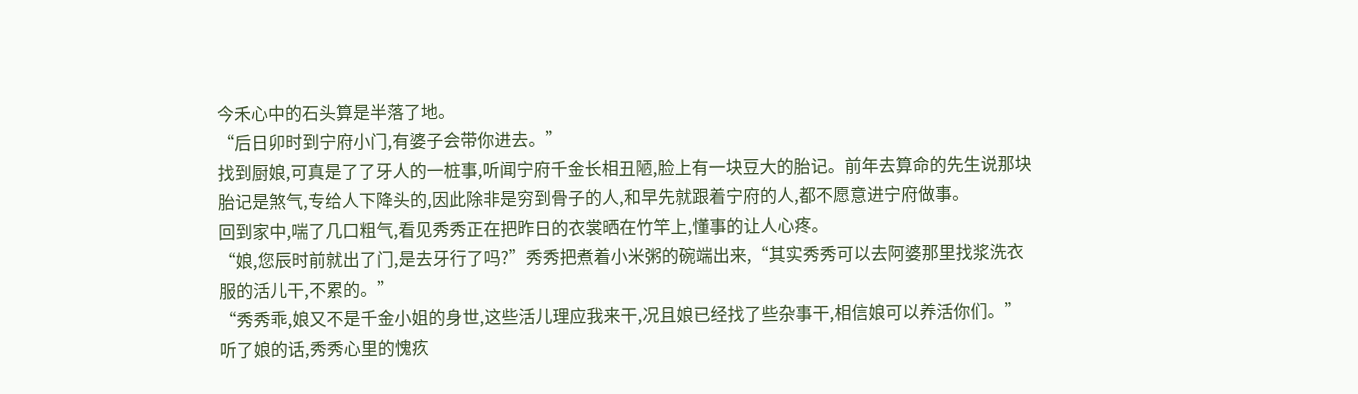今禾心中的石头算是半落了地。
“后日卯时到宁府小门,有婆子会带你进去。”
找到厨娘,可真是了了牙人的一桩事,听闻宁府千金长相丑陋,脸上有一块豆大的胎记。前年去算命的先生说那块胎记是煞气,专给人下降头的,因此除非是穷到骨子的人,和早先就跟着宁府的人,都不愿意进宁府做事。
回到家中,喘了几口粗气,看见秀秀正在把昨日的衣裳晒在竹竿上,懂事的让人心疼。
“娘,您辰时前就出了门,是去牙行了吗?”秀秀把煮着小米粥的碗端出来,“其实秀秀可以去阿婆那里找浆洗衣服的活儿干,不累的。”
“秀秀乖,娘又不是千金小姐的身世,这些活儿理应我来干,况且娘已经找了些杂事干,相信娘可以养活你们。”
听了娘的话,秀秀心里的愧疚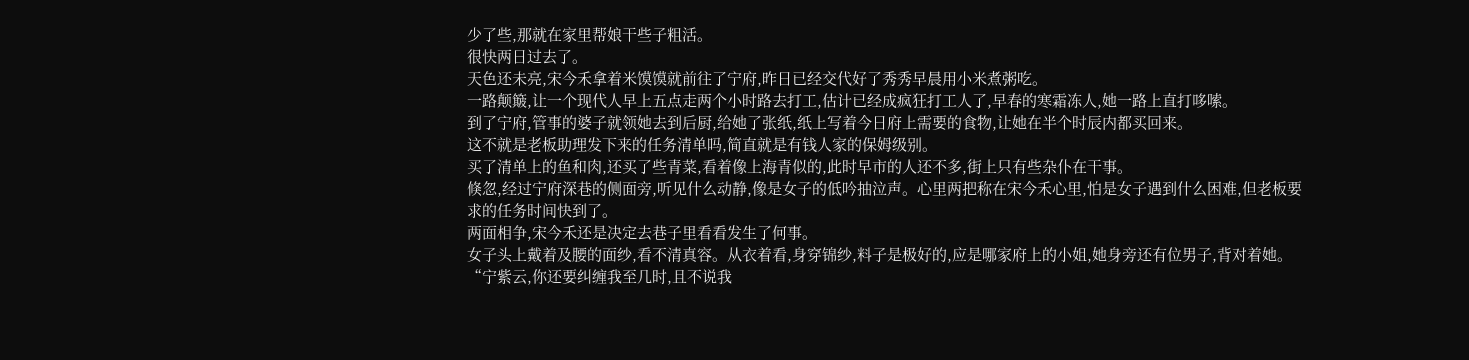少了些,那就在家里帮娘干些子粗活。
很快两日过去了。
天色还未亮,宋今禾拿着米馍馍就前往了宁府,昨日已经交代好了秀秀早晨用小米煮粥吃。
一路颠簸,让一个现代人早上五点走两个小时路去打工,估计已经成疯狂打工人了,早春的寒霜冻人,她一路上直打哆嗦。
到了宁府,管事的婆子就领她去到后厨,给她了张纸,纸上写着今日府上需要的食物,让她在半个时辰内都买回来。
这不就是老板助理发下来的任务清单吗,简直就是有钱人家的保姆级别。
买了清单上的鱼和肉,还买了些青菜,看着像上海青似的,此时早市的人还不多,街上只有些杂仆在干事。
倏忽,经过宁府深巷的侧面旁,听见什么动静,像是女子的低吟抽泣声。心里两把称在宋今禾心里,怕是女子遇到什么困难,但老板要求的任务时间快到了。
两面相争,宋今禾还是决定去巷子里看看发生了何事。
女子头上戴着及腰的面纱,看不清真容。从衣着看,身穿锦纱,料子是极好的,应是哪家府上的小姐,她身旁还有位男子,背对着她。
“宁紫云,你还要纠缠我至几时,且不说我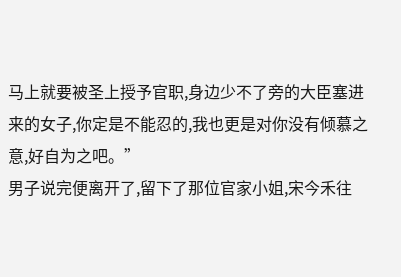马上就要被圣上授予官职,身边少不了旁的大臣塞进来的女子,你定是不能忍的,我也更是对你没有倾慕之意,好自为之吧。”
男子说完便离开了,留下了那位官家小姐,宋今禾往